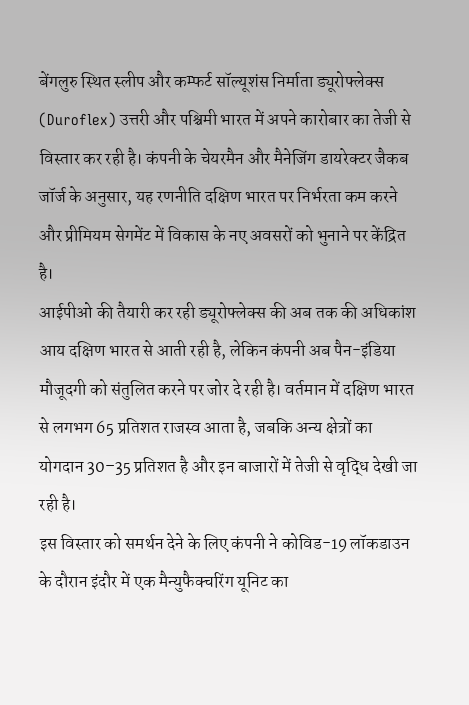बेंगलुरु स्थित स्लीप और कम्फर्ट सॉल्यूशंस निर्माता ड्यूरोफ्लेक्स (Duroflex) उत्तरी और पश्चिमी भारत में अपने कारोबार का तेजी से विस्तार कर रही है। कंपनी के चेयरमैन और मैनेजिंग डायरेक्टर जैकब जॉर्ज के अनुसार, यह रणनीति दक्षिण भारत पर निर्भरता कम करने और प्रीमियम सेगमेंट में विकास के नए अवसरों को भुनाने पर केंद्रित है।
आईपीओ की तैयारी कर रही ड्यूरोफ्लेक्स की अब तक की अधिकांश आय दक्षिण भारत से आती रही है, लेकिन कंपनी अब पैन-इंडिया मौजूदगी को संतुलित करने पर जोर दे रही है। वर्तमान में दक्षिण भारत से लगभग 65 प्रतिशत राजस्व आता है, जबकि अन्य क्षेत्रों का योगदान 30–35 प्रतिशत है और इन बाजारों में तेजी से वृद्धि देखी जा रही है।
इस विस्तार को समर्थन देने के लिए कंपनी ने कोविड-19 लॉकडाउन के दौरान इंदौर में एक मैन्युफैक्चरिंग यूनिट का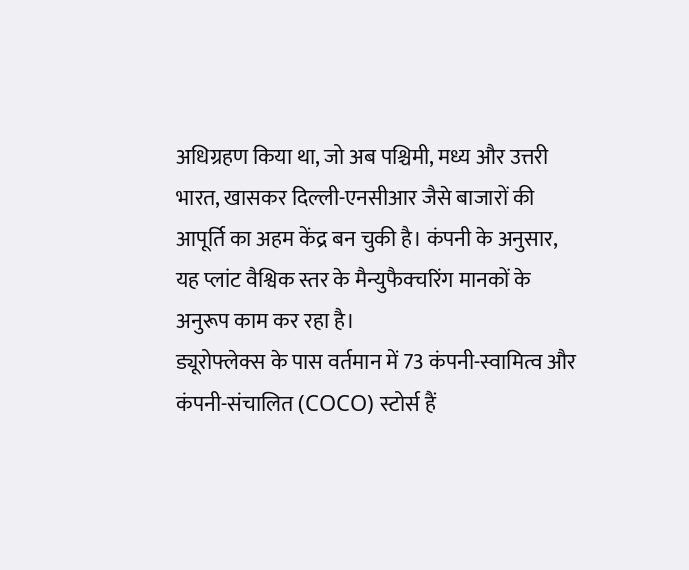अधिग्रहण किया था, जो अब पश्चिमी, मध्य और उत्तरी भारत, खासकर दिल्ली-एनसीआर जैसे बाजारों की आपूर्ति का अहम केंद्र बन चुकी है। कंपनी के अनुसार, यह प्लांट वैश्विक स्तर के मैन्युफैक्चरिंग मानकों के अनुरूप काम कर रहा है।
ड्यूरोफ्लेक्स के पास वर्तमान में 73 कंपनी-स्वामित्व और कंपनी-संचालित (COCO) स्टोर्स हैं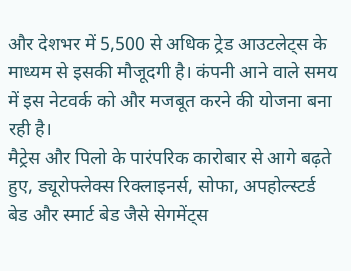और देशभर में 5,500 से अधिक ट्रेड आउटलेट्स के माध्यम से इसकी मौजूदगी है। कंपनी आने वाले समय में इस नेटवर्क को और मजबूत करने की योजना बना रही है।
मैट्रेस और पिलो के पारंपरिक कारोबार से आगे बढ़ते हुए, ड्यूरोफ्लेक्स रिक्लाइनर्स, सोफा, अपहोल्स्टर्ड बेड और स्मार्ट बेड जैसे सेगमेंट्स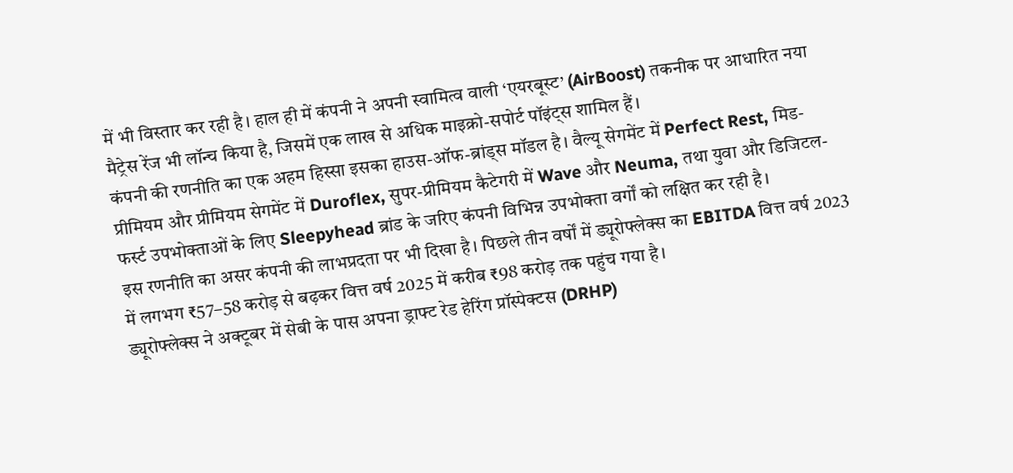में भी विस्तार कर रही है। हाल ही में कंपनी ने अपनी स्वामित्व वाली ‘एयरबूस्ट’ (AirBoost) तकनीक पर आधारित नया मैट्रेस रेंज भी लॉन्च किया है, जिसमें एक लाख से अधिक माइक्रो-सपोर्ट पॉइंट्स शामिल हैं।
कंपनी की रणनीति का एक अहम हिस्सा इसका हाउस-ऑफ-ब्रांड्स मॉडल है। वैल्यू सेगमेंट में Perfect Rest, मिड-प्रीमियम और प्रीमियम सेगमेंट में Duroflex, सुपर-प्रीमियम कैटेगरी में Wave और Neuma, तथा युवा और डिजिटल-फर्स्ट उपभोक्ताओं के लिए Sleepyhead ब्रांड के जरिए कंपनी विभिन्न उपभोक्ता वर्गों को लक्षित कर रही है।
इस रणनीति का असर कंपनी की लाभप्रदता पर भी दिखा है। पिछले तीन वर्षों में ड्यूरोफ्लेक्स का EBITDA वित्त वर्ष 2023 में लगभग ₹57–58 करोड़ से बढ़कर वित्त वर्ष 2025 में करीब ₹98 करोड़ तक पहुंच गया है।
ड्यूरोफ्लेक्स ने अक्टूबर में सेबी के पास अपना ड्राफ्ट रेड हेरिंग प्रॉस्पेक्टस (DRHP)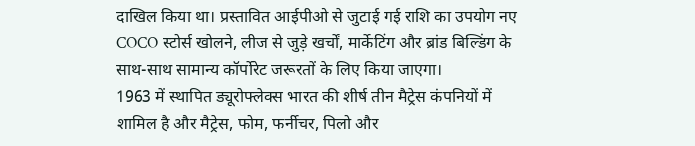दाखिल किया था। प्रस्तावित आईपीओ से जुटाई गई राशि का उपयोग नए COCO स्टोर्स खोलने, लीज से जुड़े खर्चों, मार्केटिंग और ब्रांड बिल्डिंग के साथ-साथ सामान्य कॉर्पोरेट जरूरतों के लिए किया जाएगा।
1963 में स्थापित ड्यूरोफ्लेक्स भारत की शीर्ष तीन मैट्रेस कंपनियों में शामिल है और मैट्रेस, फोम, फर्नीचर, पिलो और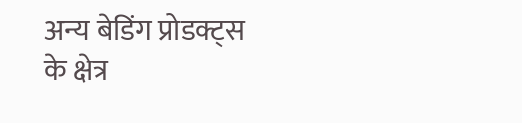अन्य बेडिंग प्रोडक्ट्स के क्षेत्र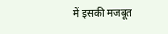में इसकी मजबूत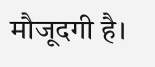मौजूदगी है।